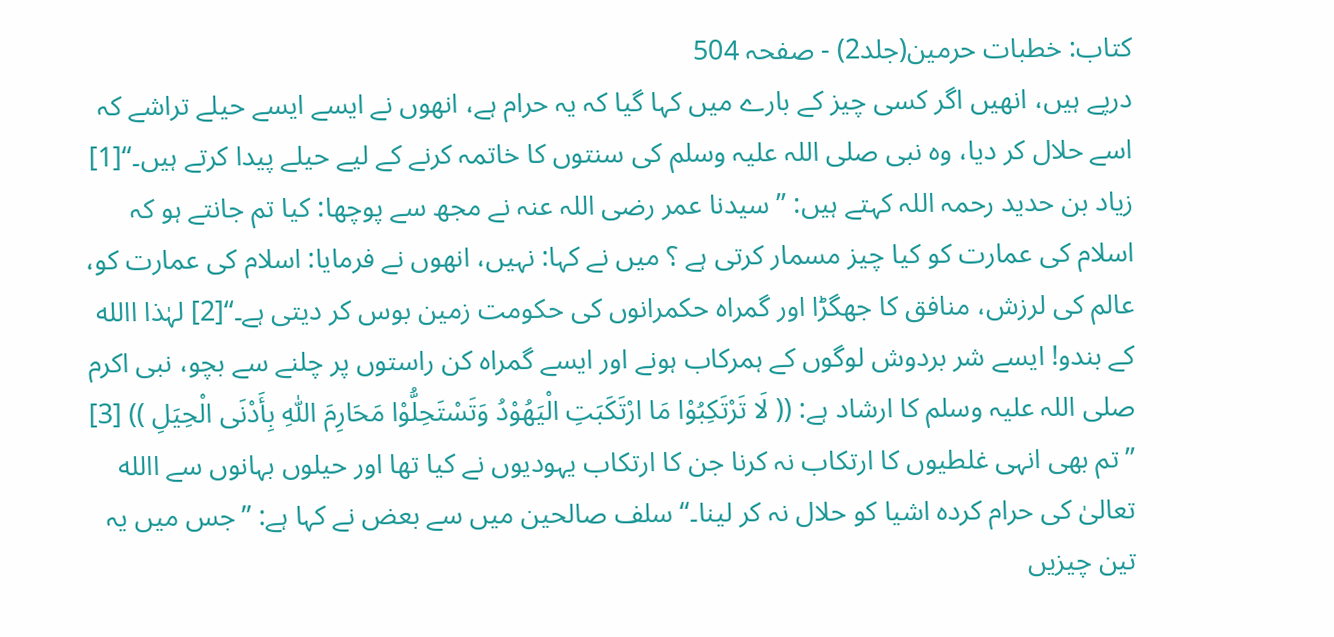کتاب: خطبات حرمین(جلد2) - صفحہ 504
درپے ہیں، انھیں اگر کسی چیز کے بارے میں کہا گیا کہ یہ حرام ہے، انھوں نے ایسے ایسے حیلے تراشے کہ اسے حلال کر دیا، وہ نبی صلی اللہ علیہ وسلم کی سنتوں کا خاتمہ کرنے کے لیے حیلے پیدا کرتے ہیں۔‘‘[1] زیاد بن حدید رحمہ اللہ کہتے ہیں: ’’سیدنا عمر رضی اللہ عنہ نے مجھ سے پوچھا: کیا تم جانتے ہو کہ اسلام کی عمارت کو کیا چیز مسمار کرتی ہے ؟ میں نے کہا: نہیں، انھوں نے فرمایا: اسلام کی عمارت کو، عالم کی لرزش، منافق کا جھگڑا اور گمراہ حکمرانوں کی حکومت زمین بوس کر دیتی ہے۔‘‘[2] لہٰذا االله کے بندو! ایسے شر بردوش لوگوں کے ہمرکاب ہونے اور ایسے گمراہ کن راستوں پر چلنے سے بچو، نبی اکرم صلی اللہ علیہ وسلم کا ارشاد ہے: (( لَا تَرْتَکِبُوْا مَا ارْتَکَبَتِ الْیَھُوْدُ وَتَسْتَحِلُّوْا مَحَارِمَ اللّٰہِ بِأَدْنَی الْحِیَلِ )) [3] ’’تم بھی انہی غلطیوں کا ارتکاب نہ کرنا جن کا ارتکاب یہودیوں نے کیا تھا اور حیلوں بہانوں سے االله تعالیٰ کی حرام کردہ اشیا کو حلال نہ کر لینا۔‘‘ سلف صالحین میں سے بعض نے کہا ہے: ’’جس میں یہ تین چیزیں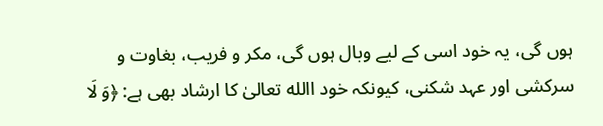ہوں گی، یہ خود اسی کے لیے وبال ہوں گی، مکر و فریب، بغاوت و سرکشی اور عہد شکنی، کیونکہ خود االله تعالیٰ کا ارشاد بھی ہے: ﴿وَ لَا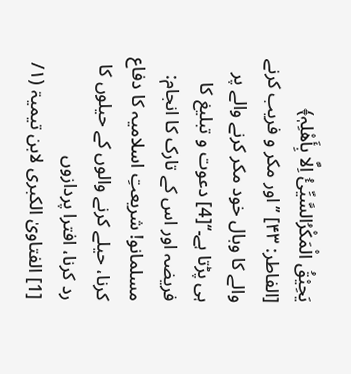یَحِیْقُ الْمَکْرُالسَّیِّیُٔ اِلَّا بِأَھْلِہٖ﴾ [الفاطر: ۴۳] ’’اور مکر و فریب کرنے والے کا وبال خود مکر کرنے والے پر ہی پڑتا ہے۔‘‘[4] دعوت و تبلیغ کا فریضہ اور اس کے تارک کا انجام: مسلمانو! شریعتِ اسلامیہ کا دفاع کرنا، حیلے کرنے والوں کے حیلوں کا رد کرنا، افترا پردازوں
[1] الفتاویٰ الکبری لابن تیمیۃ (۱/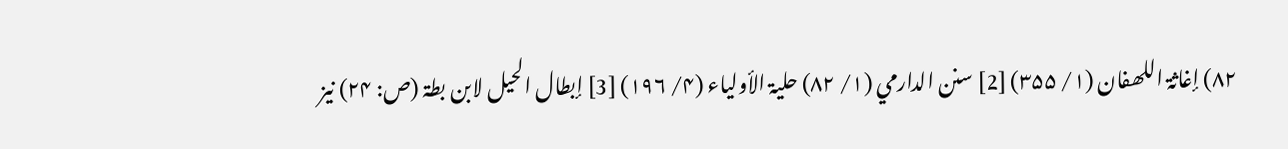۸۲) إغاثۃ اللھفان (۱/ ۳۵۵) [2] سنن الدارمي (۱/ ۸۲) حلیۃ الأولیاء (۴/ ۱۹۶) [3] إبطال الحیل لابن بطۃ (ص: ۲۴) نیز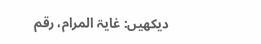دیکھیں: غایۃ المرام، رقم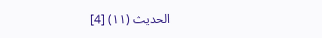الحدیث (۱۱) [4]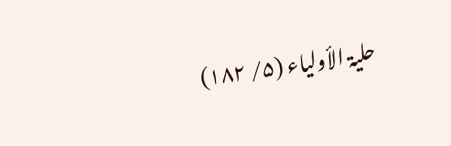حلیۃ الأولیاء (۵/ ۱۸۲)